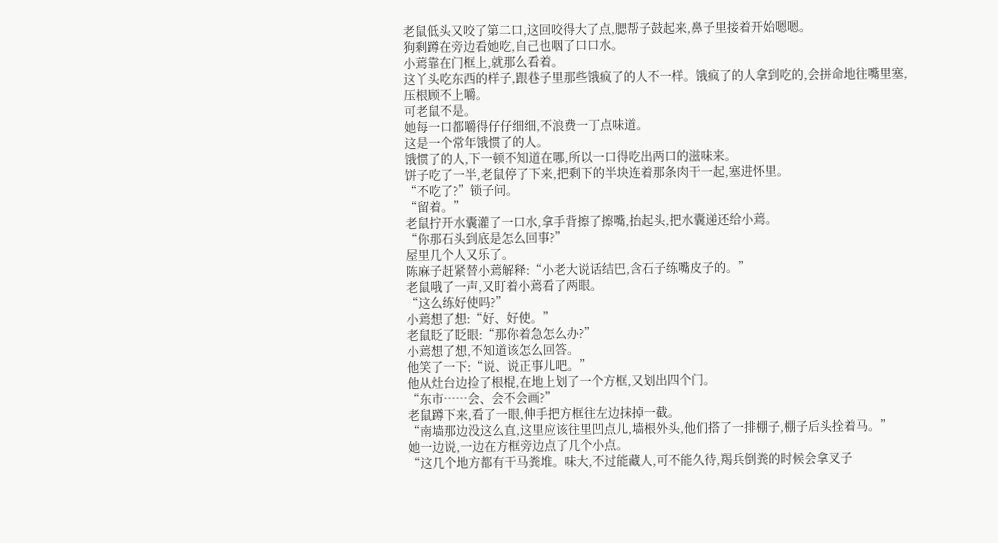老鼠低头又咬了第二口,这回咬得大了点,腮帮子鼓起来,鼻子里接着开始嗯嗯。
狗剩蹲在旁边看她吃,自己也咽了口口水。
小蔫靠在门框上,就那么看着。
这丫头吃东西的样子,跟巷子里那些饿疯了的人不一样。饿疯了的人拿到吃的,会拼命地往嘴里塞,压根顾不上嚼。
可老鼠不是。
她每一口都嚼得仔仔细细,不浪费一丁点味道。
这是一个常年饿惯了的人。
饿惯了的人,下一顿不知道在哪,所以一口得吃出两口的滋味来。
饼子吃了一半,老鼠停了下来,把剩下的半块连着那条肉干一起,塞进怀里。
“不吃了?”锁子问。
“留着。”
老鼠拧开水囊灌了一口水,拿手背擦了擦嘴,抬起头,把水囊递还给小蔫。
“你那石头到底是怎么回事?”
屋里几个人又乐了。
陈麻子赶紧替小蔫解释:“小老大说话结巴,含石子练嘴皮子的。”
老鼠哦了一声,又盯着小蔫看了两眼。
“这么练好使吗?”
小蔫想了想:“好、好使。”
老鼠眨了眨眼:“那你着急怎么办?”
小蔫想了想,不知道该怎么回答。
他笑了一下:“说、说正事儿吧。”
他从灶台边捡了根棍,在地上划了一个方框,又划出四个门。
“东市……会、会不会画?”
老鼠蹲下来,看了一眼,伸手把方框往左边抹掉一截。
“南墙那边没这么直,这里应该往里凹点儿,墙根外头,他们搭了一排棚子,棚子后头拴着马。”
她一边说,一边在方框旁边点了几个小点。
“这几个地方都有干马粪堆。味大,不过能藏人,可不能久待,羯兵倒粪的时候会拿叉子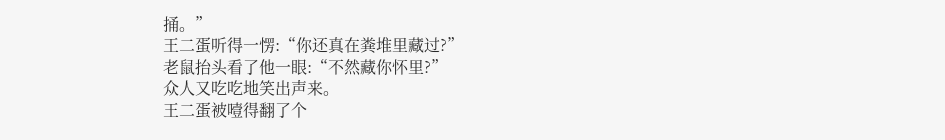捅。”
王二蛋听得一愣:“你还真在粪堆里藏过?”
老鼠抬头看了他一眼:“不然藏你怀里?”
众人又吃吃地笑出声来。
王二蛋被噎得翻了个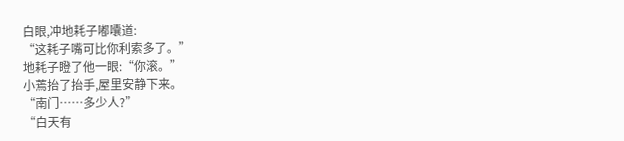白眼,冲地耗子嘟囔道:
“这耗子嘴可比你利索多了。”
地耗子瞪了他一眼:“你滚。”
小蔫抬了抬手,屋里安静下来。
“南门……多少人?”
“白天有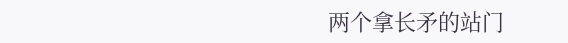两个拿长矛的站门